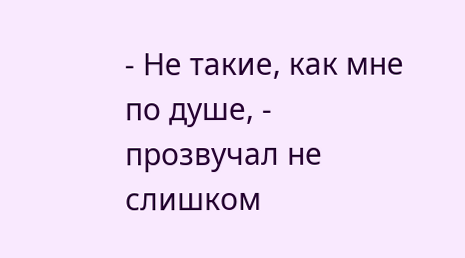- Не такие, как мне по душе, - прозвучал не слишком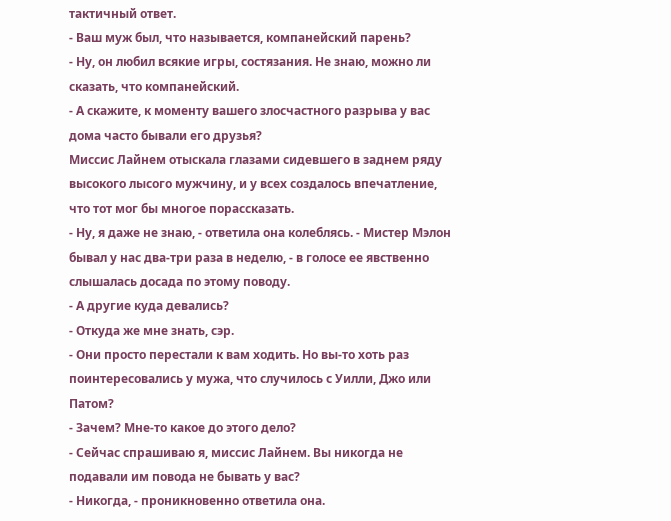тактичный ответ.
- Ваш муж был, что называется, компанейский парень?
- Ну, он любил всякие игры, состязания. Не знаю, можно ли сказать, что компанейский.
- А скажите, к моменту вашего злосчастного разрыва у вас дома часто бывали его друзья?
Миссис Лайнем отыскала глазами сидевшего в заднем ряду высокого лысого мужчину, и у всех создалось впечатление, что тот мог бы многое порассказать.
- Ну, я даже не знаю, - ответила она колеблясь. - Мистер Мэлон бывал у нас два-три раза в неделю, - в голосе ее явственно слышалась досада по этому поводу.
- А другие куда девались?
- Откуда же мне знать, сэр.
- Они просто перестали к вам ходить. Но вы-то хоть раз поинтересовались у мужа, что случилось с Уилли, Джо или Патом?
- Зачем? Мне-то какое до этого дело?
- Сейчас спрашиваю я, миссис Лайнем. Вы никогда не подавали им повода не бывать у вас?
- Никогда, - проникновенно ответила она.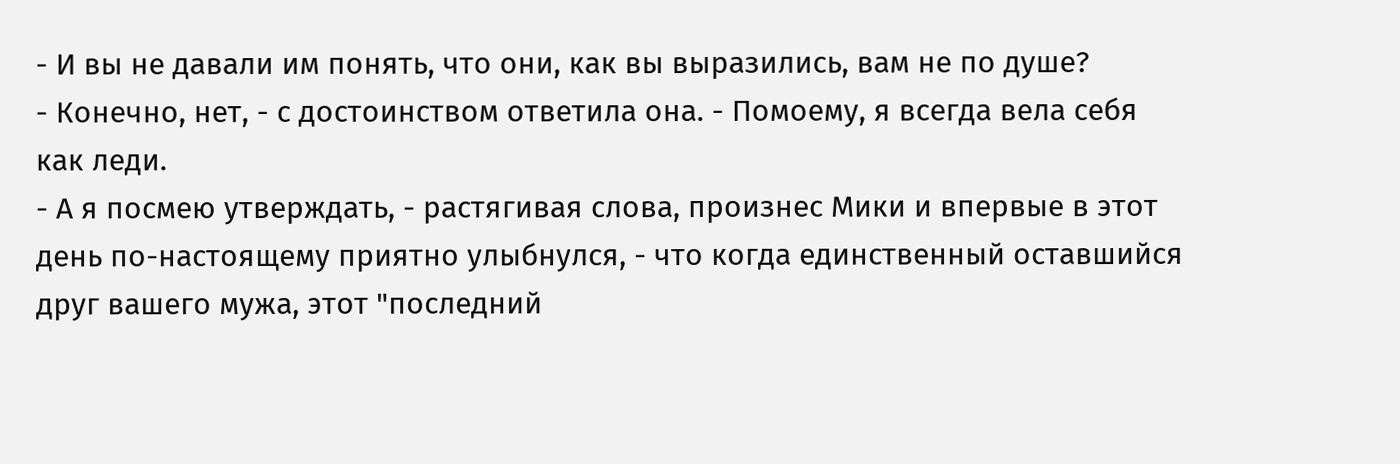- И вы не давали им понять, что они, как вы выразились, вам не по душе?
- Конечно, нет, - с достоинством ответила она. - Помоему, я всегда вела себя как леди.
- А я посмею утверждать, - растягивая слова, произнес Мики и впервые в этот день по-настоящему приятно улыбнулся, - что когда единственный оставшийся друг вашего мужа, этот "последний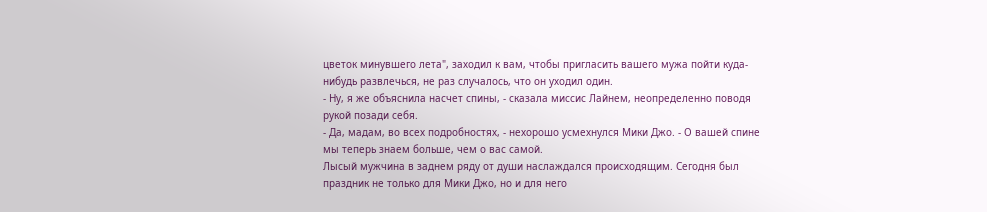цветок минувшего лета", заходил к вам, чтобы пригласить вашего мужа пойти куда-нибудь развлечься, не раз случалось, что он уходил один.
- Ну, я же объяснила насчет спины, - сказала миссис Лайнем, неопределенно поводя рукой позади себя.
- Да, мадам, во всех подробностях, - нехорошо усмехнулся Мики Джо. - О вашей спине мы теперь знаем больше, чем о вас самой.
Лысый мужчина в заднем ряду от души наслаждался происходящим. Сегодня был праздник не только для Мики Джо, но и для него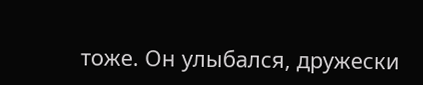тоже. Он улыбался, дружески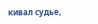кивал судье,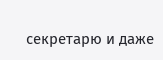секретарю и даже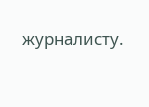журналисту.